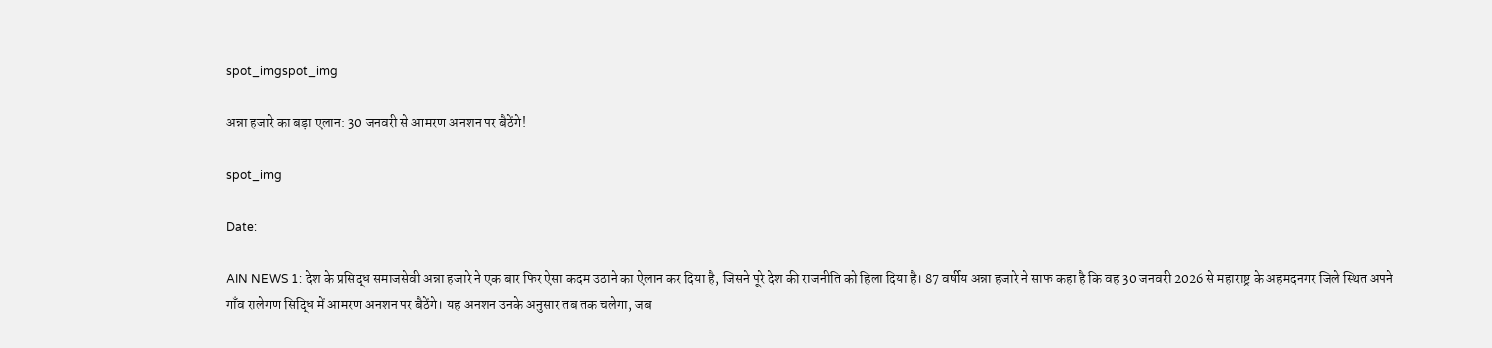spot_imgspot_img

अन्ना हजारे का बड़ा एलान: 30 जनवरी से आमरण अनशन पर बैठेंगे!

spot_img

Date:

AIN NEWS 1: देश के प्रसिद्ध समाजसेवी अन्ना हजारे ने एक बार फिर ऐसा कदम उठाने का ऐलान कर दिया है, जिसने पूरे देश की राजनीति को हिला दिया है। 87 वर्षीय अन्ना हजारे ने साफ कहा है कि वह 30 जनवरी 2026 से महाराष्ट्र के अहमदनगर जिले स्थित अपने गाँव रालेगण सिद्धि में आमरण अनशन पर बैठेंगे। यह अनशन उनके अनुसार तब तक चलेगा, जब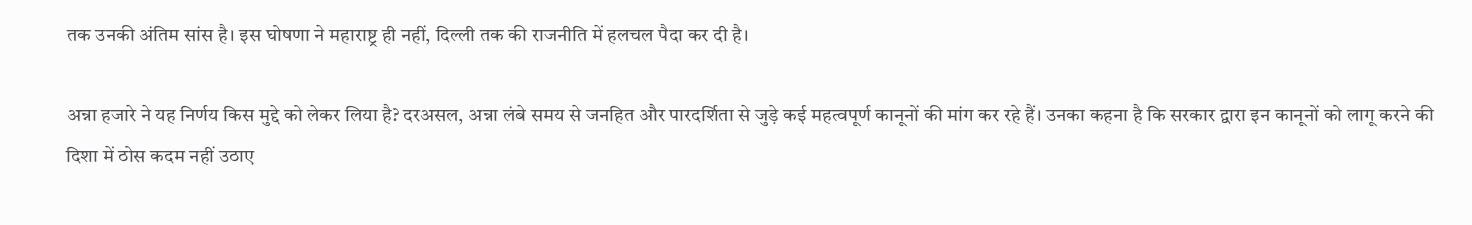तक उनकी अंतिम सांस है। इस घोषणा ने महाराष्ट्र ही नहीं, दिल्ली तक की राजनीति में हलचल पैदा कर दी है।

अन्ना हजारे ने यह निर्णय किस मुद्दे को लेकर लिया है? दरअसल, अन्ना लंबे समय से जनहित और पारदर्शिता से जुड़े कई महत्वपूर्ण कानूनों की मांग कर रहे हैं। उनका कहना है कि सरकार द्वारा इन कानूनों को लागू करने की दिशा में ठोस कदम नहीं उठाए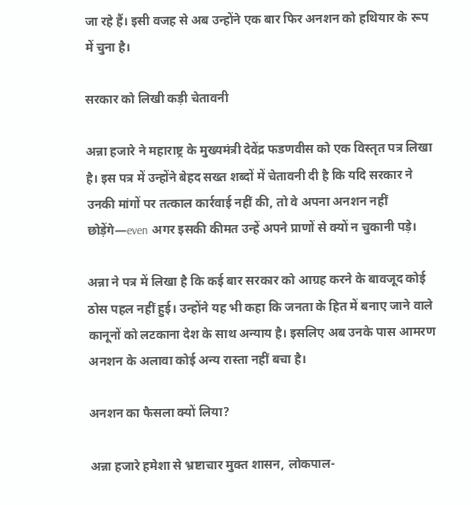जा रहे हैं। इसी वजह से अब उन्होंने एक बार फिर अनशन को हथियार के रूप में चुना है।

सरकार को लिखी कड़ी चेतावनी

अन्ना हजारे ने महाराष्ट्र के मुख्यमंत्री देवेंद्र फडणवीस को एक विस्तृत पत्र लिखा है। इस पत्र में उन्होंने बेहद सख्त शब्दों में चेतावनी दी है कि यदि सरकार ने उनकी मांगों पर तत्काल कार्रवाई नहीं की, तो वे अपना अनशन नहीं छोड़ेंगे—even अगर इसकी कीमत उन्हें अपने प्राणों से क्यों न चुकानी पड़े।

अन्ना ने पत्र में लिखा है कि कई बार सरकार को आग्रह करने के बावजूद कोई ठोस पहल नहीं हुई। उन्होंने यह भी कहा कि जनता के हित में बनाए जाने वाले कानूनों को लटकाना देश के साथ अन्याय है। इसलिए अब उनके पास आमरण अनशन के अलावा कोई अन्य रास्ता नहीं बचा है।

अनशन का फैसला क्यों लिया?

अन्ना हजारे हमेशा से भ्रष्टाचार मुक्त शासन, लोकपाल-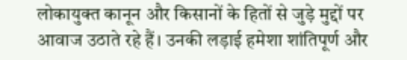लोकायुक्त कानून और किसानों के हितों से जुड़े मुद्दों पर आवाज उठाते रहे हैं। उनकी लड़ाई हमेशा शांतिपूर्ण और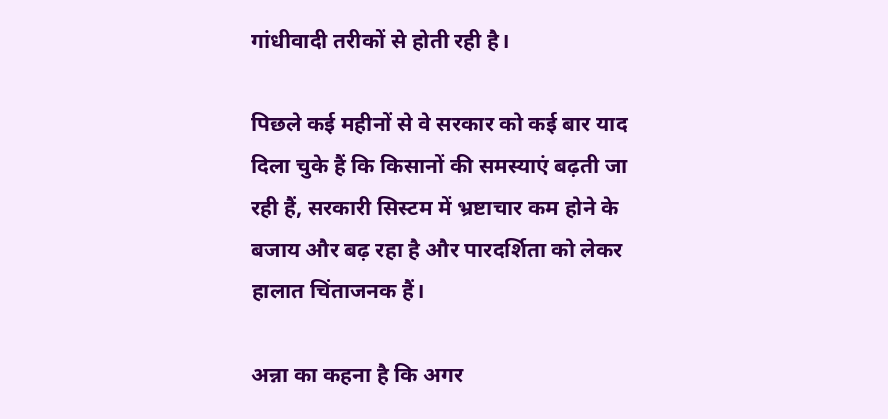गांधीवादी तरीकों से होती रही है।

पिछले कई महीनों से वे सरकार को कई बार याद दिला चुके हैं कि किसानों की समस्याएं बढ़ती जा रही हैं, सरकारी सिस्टम में भ्रष्टाचार कम होने के बजाय और बढ़ रहा है और पारदर्शिता को लेकर हालात चिंताजनक हैं।

अन्ना का कहना है कि अगर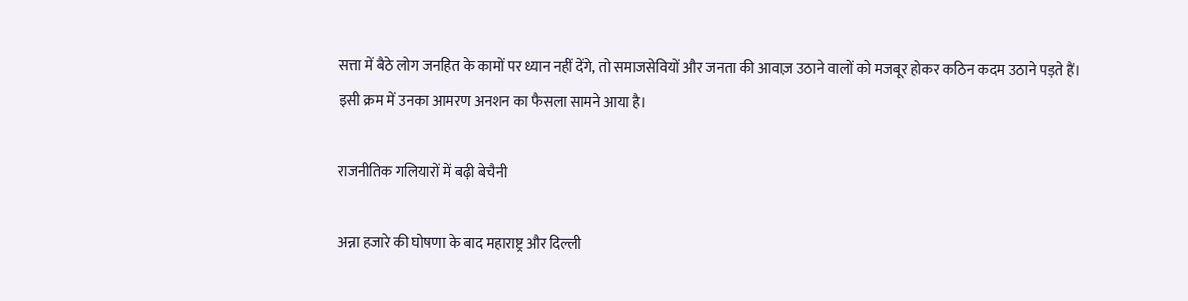सत्ता में बैठे लोग जनहित के कामों पर ध्यान नहीं देंगे, तो समाजसेवियों और जनता की आवाज़ उठाने वालों को मजबूर होकर कठिन कदम उठाने पड़ते हैं। इसी क्रम में उनका आमरण अनशन का फैसला सामने आया है।

राजनीतिक गलियारों में बढ़ी बेचैनी

अन्ना हजारे की घोषणा के बाद महाराष्ट्र और दिल्ली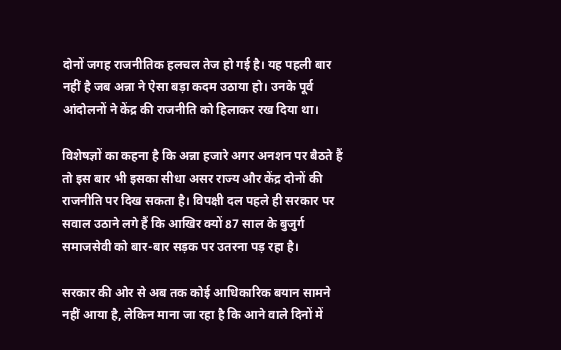दोनों जगह राजनीतिक हलचल तेज हो गई है। यह पहली बार नहीं है जब अन्ना ने ऐसा बड़ा कदम उठाया हो। उनके पूर्व आंदोलनों ने केंद्र की राजनीति को हिलाकर रख दिया था।

विशेषज्ञों का कहना है कि अन्ना हजारे अगर अनशन पर बैठते हैं तो इस बार भी इसका सीधा असर राज्य और केंद्र दोनों की राजनीति पर दिख सकता है। विपक्षी दल पहले ही सरकार पर सवाल उठाने लगे हैं कि आखिर क्यों 87 साल के बुजुर्ग समाजसेवी को बार-बार सड़क पर उतरना पड़ रहा है।

सरकार की ओर से अब तक कोई आधिकारिक बयान सामने नहीं आया है, लेकिन माना जा रहा है कि आने वाले दिनों में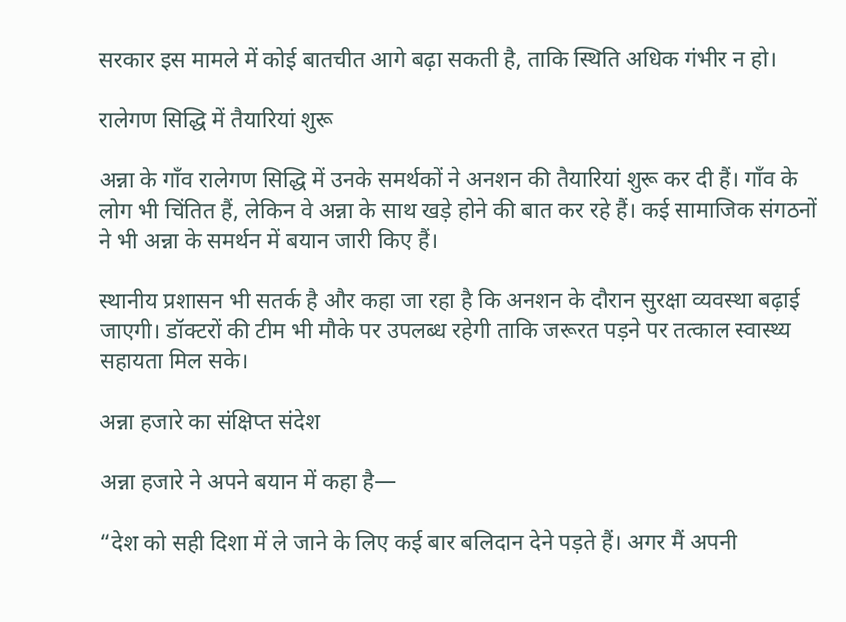सरकार इस मामले में कोई बातचीत आगे बढ़ा सकती है, ताकि स्थिति अधिक गंभीर न हो।

रालेगण सिद्धि में तैयारियां शुरू

अन्ना के गाँव रालेगण सिद्धि में उनके समर्थकों ने अनशन की तैयारियां शुरू कर दी हैं। गाँव के लोग भी चिंतित हैं, लेकिन वे अन्ना के साथ खड़े होने की बात कर रहे हैं। कई सामाजिक संगठनों ने भी अन्ना के समर्थन में बयान जारी किए हैं।

स्थानीय प्रशासन भी सतर्क है और कहा जा रहा है कि अनशन के दौरान सुरक्षा व्यवस्था बढ़ाई जाएगी। डॉक्टरों की टीम भी मौके पर उपलब्ध रहेगी ताकि जरूरत पड़ने पर तत्काल स्वास्थ्य सहायता मिल सके।

अन्ना हजारे का संक्षिप्त संदेश

अन्ना हजारे ने अपने बयान में कहा है—

“देश को सही दिशा में ले जाने के लिए कई बार बलिदान देने पड़ते हैं। अगर मैं अपनी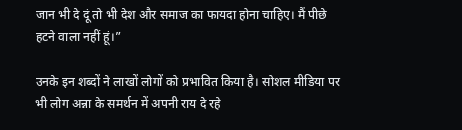जान भी दे दूं तो भी देश और समाज का फायदा होना चाहिए। मैं पीछे हटने वाला नहीं हूं।”

उनके इन शब्दों ने लाखों लोगों को प्रभावित किया है। सोशल मीडिया पर भी लोग अन्ना के समर्थन में अपनी राय दे रहे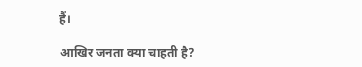हैं।

आखिर जनता क्या चाहती है?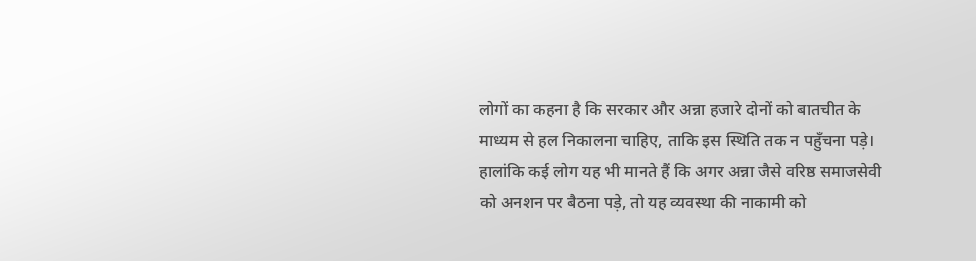लोगों का कहना है कि सरकार और अन्ना हजारे दोनों को बातचीत के माध्यम से हल निकालना चाहिए, ताकि इस स्थिति तक न पहुँचना पड़े। हालांकि कई लोग यह भी मानते हैं कि अगर अन्ना जैसे वरिष्ठ समाजसेवी को अनशन पर बैठना पड़े, तो यह व्यवस्था की नाकामी को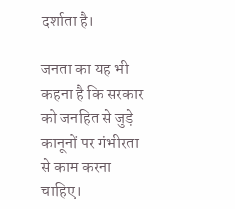दर्शाता है।

जनता का यह भी कहना है कि सरकार को जनहित से जुड़े कानूनों पर गंभीरता से काम करना चाहिए।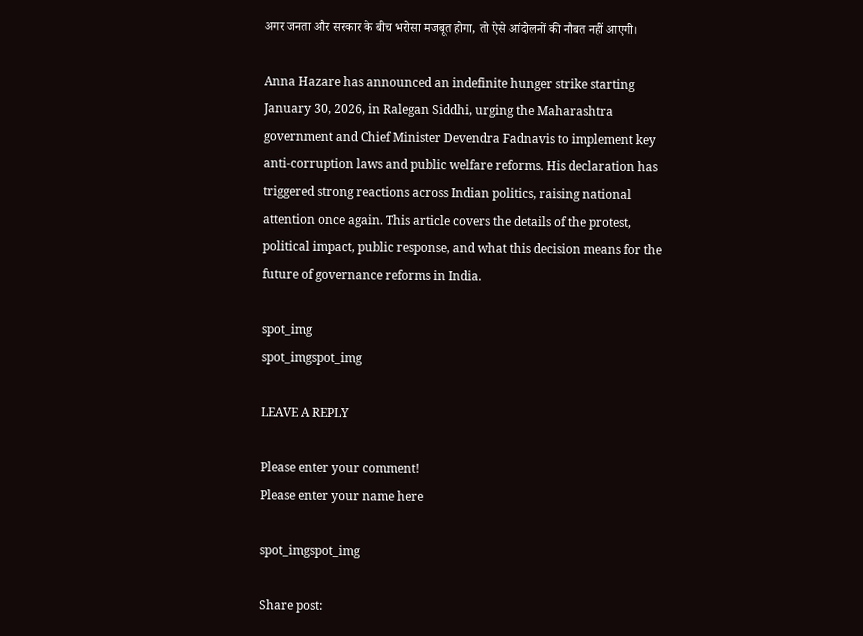अगर जनता और सरकार के बीच भरोसा मजबूत होगा, तो ऐसे आंदोलनों की नौबत नहीं आएगी।

Anna Hazare has announced an indefinite hunger strike starting January 30, 2026, in Ralegan Siddhi, urging the Maharashtra government and Chief Minister Devendra Fadnavis to implement key anti-corruption laws and public welfare reforms. His declaration has triggered strong reactions across Indian politics, raising national attention once again. This article covers the details of the protest, political impact, public response, and what this decision means for the future of governance reforms in India.

spot_img
spot_imgspot_img

LEAVE A REPLY

Please enter your comment!
Please enter your name here

spot_imgspot_img

Share post: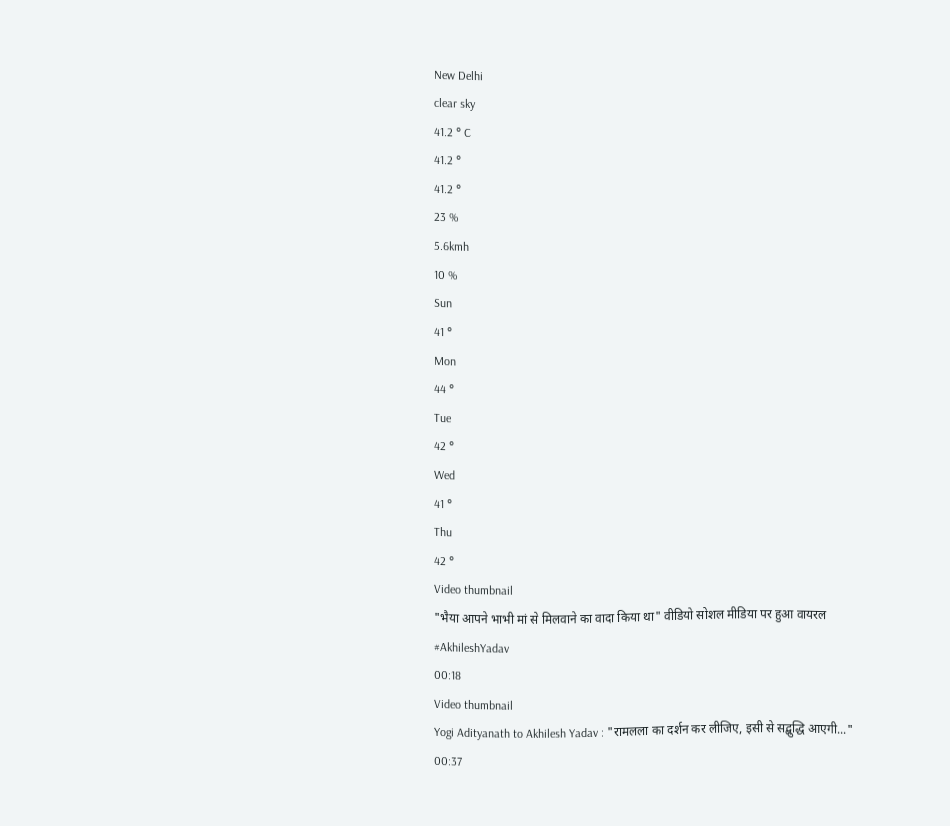New Delhi
clear sky
41.2 ° C
41.2 °
41.2 °
23 %
5.6kmh
10 %
Sun
41 °
Mon
44 °
Tue
42 °
Wed
41 °
Thu
42 °
Video thumbnail
"भैया आपने भाभी मां से मिलवाने का वादा किया था" वीडियो सोशल मीडिया पर हुआ वायरल #AkhileshYadav
00:18
Video thumbnail
Yogi Adityanath to Akhilesh Yadav : "रामलला का दर्शन कर लीजिए, इसी से सद्बुद्धि आएगी..."
00:37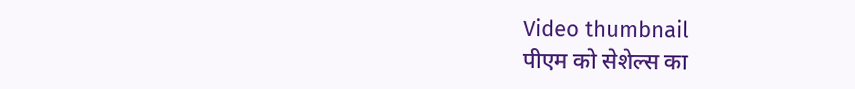Video thumbnail
पीएम को सेशेल्स का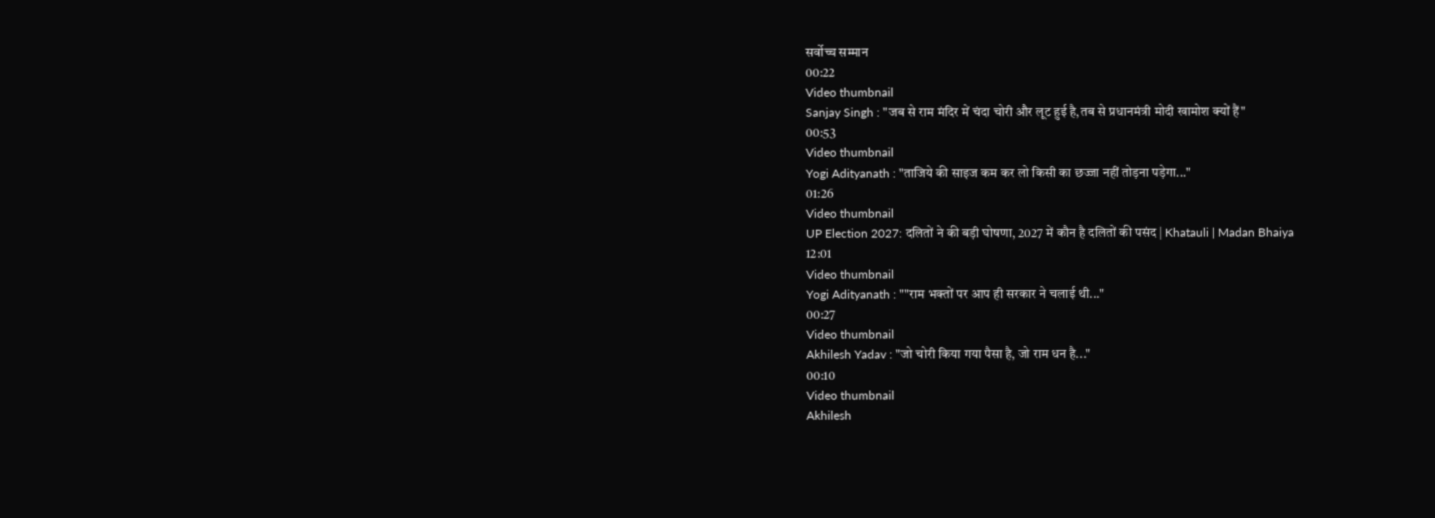सर्वोच्च सम्मान
00:22
Video thumbnail
Sanjay Singh : "जब से राम मंदिर में चंदा चोरी और लूट हुई है,तब से प्रधानमंत्री मोदी खामोश क्यों हैं"
00:53
Video thumbnail
Yogi Adityanath : "ताजिये की साइज कम कर लो किसी का छज्जा नहीं तोड़ना पड़ेगा..."
01:26
Video thumbnail
UP Election 2027: दलितों ने की बड़ी घोषणा, 2027 में कौन है दलितों की पसंद | Khatauli | Madan Bhaiya
12:01
Video thumbnail
Yogi Adityanath : ""राम भक्तों पर आप ही सरकार ने चलाई थी..."
00:27
Video thumbnail
Akhilesh Yadav : "जो चोरी किया गया पैसा है, जो राम धन है..."
00:10
Video thumbnail
Akhilesh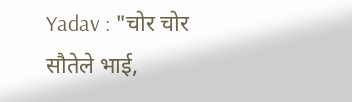Yadav : "चोर चोर सौतेले भाई,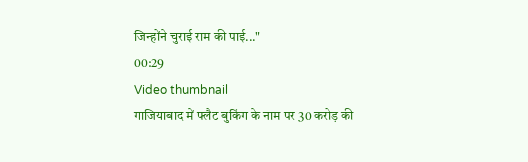जिन्होंने चुराई राम की पाई..."
00:29
Video thumbnail
गाजियाबाद में फ्लैट बुकिंग के नाम पर 30 करोड़ की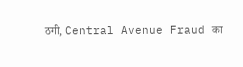ठगी, Central Avenue Fraud का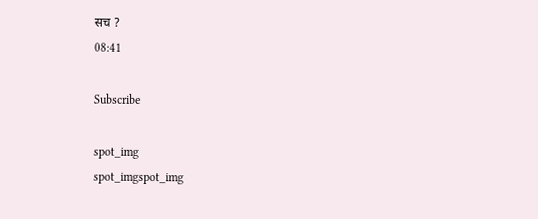सच ?
08:41

Subscribe

spot_img
spot_imgspot_img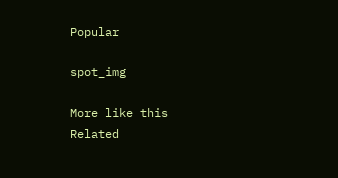Popular

spot_img

More like this
Related